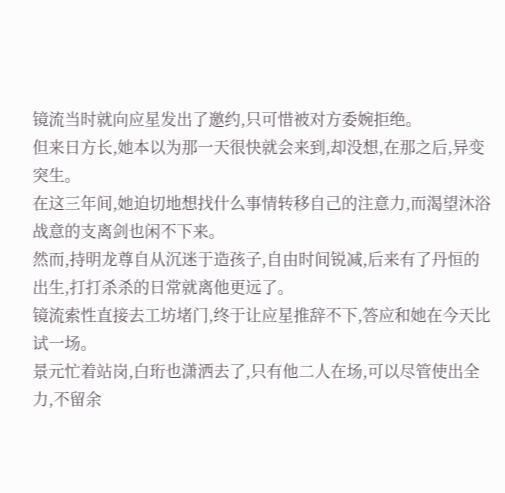镜流当时就向应星发出了邀约,只可惜被对方委婉拒绝。
但来日方长,她本以为那一天很快就会来到,却没想,在那之后,异变突生。
在这三年间,她迫切地想找什么事情转移自己的注意力,而渴望沐浴战意的支离剑也闲不下来。
然而,持明龙尊自从沉迷于造孩子,自由时间锐减,后来有了丹恒的出生,打打杀杀的日常就离他更远了。
镜流索性直接去工坊堵门,终于让应星推辞不下,答应和她在今天比试一场。
景元忙着站岗,白珩也潇洒去了,只有他二人在场,可以尽管使出全力,不留余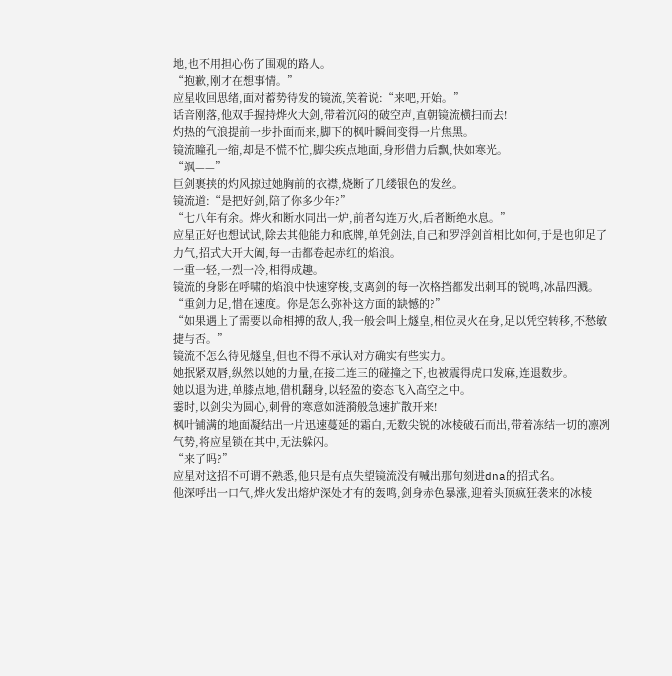地,也不用担心伤了围观的路人。
“抱歉,刚才在想事情。”
应星收回思绪,面对蓄势待发的镜流,笑着说:“来吧,开始。”
话音刚落,他双手握持烨火大剑,带着沉闷的破空声,直朝镜流横扫而去!
灼热的气浪提前一步扑面而来,脚下的枫叶瞬间变得一片焦黑。
镜流瞳孔一缩,却是不慌不忙,脚尖疾点地面,身形借力后飘,快如寒光。
“飒——”
巨剑裹挟的灼风掠过她胸前的衣襟,烧断了几缕银色的发丝。
镜流道:“是把好剑,陪了你多少年?”
“七八年有余。烨火和断水同出一炉,前者勾连万火,后者断绝水息。”
应星正好也想试试,除去其他能力和底牌,单凭剑法,自己和罗浮剑首相比如何,于是也卯足了力气,招式大开大阖,每一击都卷起赤红的焰浪。
一重一轻,一烈一冷,相得成趣。
镜流的身影在呼啸的焰浪中快速穿梭,支离剑的每一次格挡都发出刺耳的锐鸣,冰晶四溅。
“重剑力足,惜在速度。你是怎么弥补这方面的缺憾的?”
“如果遇上了需要以命相搏的敌人,我一般会叫上燧皇,相位灵火在身,足以凭空转移,不愁敏捷与否。”
镜流不怎么待见燧皇,但也不得不承认对方确实有些实力。
她抿紧双唇,纵然以她的力量,在接二连三的碰撞之下,也被震得虎口发麻,连退数步。
她以退为进,单膝点地,借机翻身,以轻盈的姿态飞入高空之中。
霎时,以剑尖为圆心,刺骨的寒意如涟漪般急速扩散开来!
枫叶铺满的地面凝结出一片迅速蔓延的霜白,无数尖锐的冰棱破石而出,带着冻结一切的凛冽气势,将应星锁在其中,无法躲闪。
“来了吗?”
应星对这招不可谓不熟悉,他只是有点失望镜流没有喊出那句刻进dna的招式名。
他深呼出一口气,烨火发出熔炉深处才有的轰鸣,剑身赤色暴涨,迎着头顶疯狂袭来的冰棱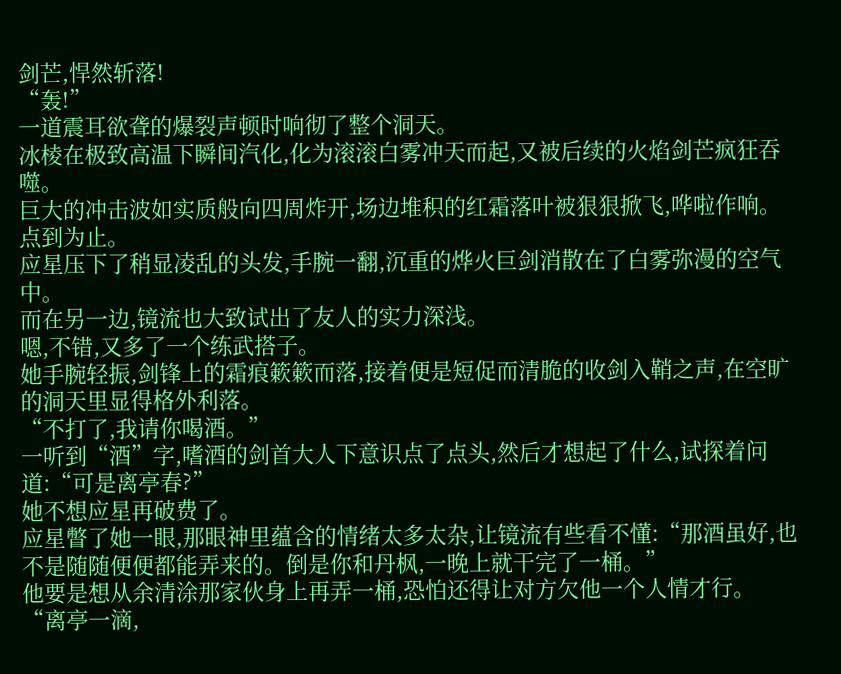剑芒,悍然斩落!
“轰!”
一道震耳欲聋的爆裂声顿时响彻了整个洞天。
冰棱在极致高温下瞬间汽化,化为滚滚白雾冲天而起,又被后续的火焰剑芒疯狂吞噬。
巨大的冲击波如实质般向四周炸开,场边堆积的红霜落叶被狠狠掀飞,哗啦作响。
点到为止。
应星压下了稍显凌乱的头发,手腕一翻,沉重的烨火巨剑消散在了白雾弥漫的空气中。
而在另一边,镜流也大致试出了友人的实力深浅。
嗯,不错,又多了一个练武搭子。
她手腕轻振,剑锋上的霜痕簌簌而落,接着便是短促而清脆的收剑入鞘之声,在空旷的洞天里显得格外利落。
“不打了,我请你喝酒。”
一听到“酒”字,嗜酒的剑首大人下意识点了点头,然后才想起了什么,试探着问道:“可是离亭春?”
她不想应星再破费了。
应星瞥了她一眼,那眼神里蕴含的情绪太多太杂,让镜流有些看不懂:“那酒虽好,也不是随随便便都能弄来的。倒是你和丹枫,一晚上就干完了一桶。”
他要是想从余清涂那家伙身上再弄一桶,恐怕还得让对方欠他一个人情才行。
“离亭一滴,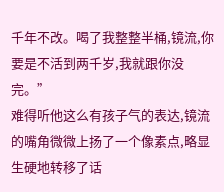千年不改。喝了我整整半桶,镜流,你要是不活到两千岁,我就跟你没完。”
难得听他这么有孩子气的表达,镜流的嘴角微微上扬了一个像素点,略显生硬地转移了话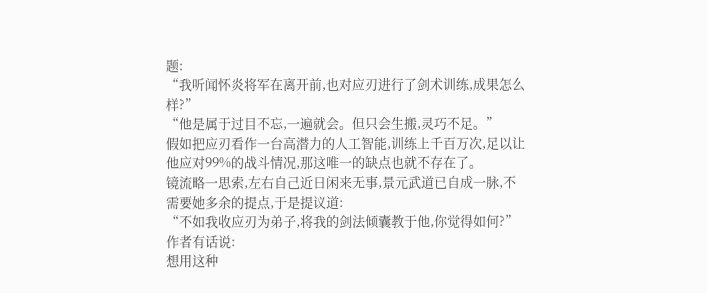题:
“我听闻怀炎将军在离开前,也对应刃进行了剑术训练,成果怎么样?”
“他是属于过目不忘,一遍就会。但只会生搬,灵巧不足。”
假如把应刃看作一台高潜力的人工智能,训练上千百万次,足以让他应对99%的战斗情况,那这唯一的缺点也就不存在了。
镜流略一思索,左右自己近日闲来无事,景元武道已自成一脉,不需要她多余的提点,于是提议道:
“不如我收应刃为弟子,将我的剑法倾囊教于他,你觉得如何?”
作者有话说:
想用这种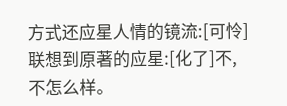方式还应星人情的镜流:[可怜]
联想到原著的应星:[化了]不,不怎么样。